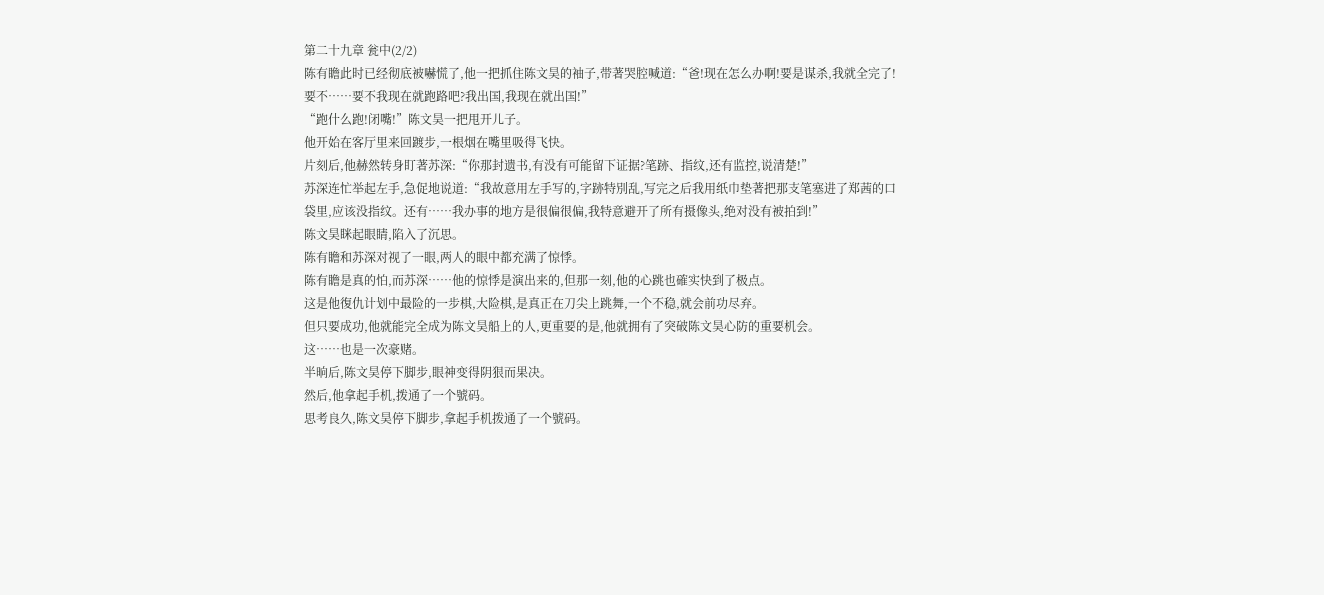第二十九章 瓮中(2/2)
陈有瞻此时已经彻底被嚇慌了,他一把抓住陈文昊的袖子,带著哭腔喊道:“爸!现在怎么办啊!要是谋杀,我就全完了!要不……要不我现在就跑路吧?我出国,我现在就出国!”
“跑什么跑!闭嘴!”陈文昊一把甩开儿子。
他开始在客厅里来回踱步,一根烟在嘴里吸得飞快。
片刻后,他赫然转身盯著苏深:“你那封遗书,有没有可能留下证据?笔跡、指纹,还有监控,说清楚!”
苏深连忙举起左手,急促地说道:“我故意用左手写的,字跡特別乱,写完之后我用纸巾垫著把那支笔塞进了郑茜的口袋里,应该没指纹。还有……我办事的地方是很偏很偏,我特意避开了所有摄像头,绝对没有被拍到!”
陈文昊眯起眼睛,陷入了沉思。
陈有瞻和苏深对视了一眼,两人的眼中都充满了惊悸。
陈有瞻是真的怕,而苏深……他的惊悸是演出来的,但那一刻,他的心跳也確实快到了极点。
这是他復仇计划中最险的一步棋,大险棋,是真正在刀尖上跳舞,一个不稳,就会前功尽弃。
但只要成功,他就能完全成为陈文昊船上的人,更重要的是,他就拥有了突破陈文昊心防的重要机会。
这……也是一次豪赌。
半晌后,陈文昊停下脚步,眼神变得阴狠而果决。
然后,他拿起手机,拨通了一个號码。
思考良久,陈文昊停下脚步,拿起手机拨通了一个號码。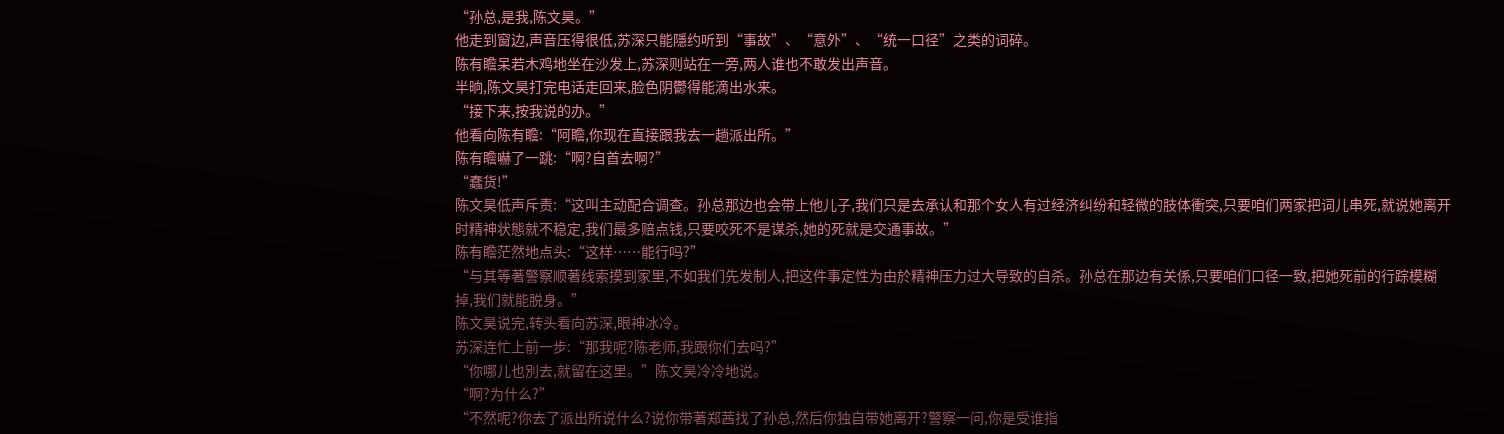“孙总,是我,陈文昊。”
他走到窗边,声音压得很低,苏深只能隱约听到“事故”、“意外”、“统一口径”之类的词碎。
陈有瞻呆若木鸡地坐在沙发上,苏深则站在一旁,两人谁也不敢发出声音。
半晌,陈文昊打完电话走回来,脸色阴鬱得能滴出水来。
“接下来,按我说的办。”
他看向陈有瞻:“阿瞻,你现在直接跟我去一趟派出所。”
陈有瞻嚇了一跳:“啊?自首去啊?”
“蠢货!”
陈文昊低声斥责:“这叫主动配合调查。孙总那边也会带上他儿子,我们只是去承认和那个女人有过经济纠纷和轻微的肢体衝突,只要咱们两家把词儿串死,就说她离开时精神状態就不稳定,我们最多赔点钱,只要咬死不是谋杀,她的死就是交通事故。”
陈有瞻茫然地点头:“这样……能行吗?”
“与其等著警察顺著线索摸到家里,不如我们先发制人,把这件事定性为由於精神压力过大导致的自杀。孙总在那边有关係,只要咱们口径一致,把她死前的行踪模糊掉,我们就能脱身。”
陈文昊说完,转头看向苏深,眼神冰冷。
苏深连忙上前一步:“那我呢?陈老师,我跟你们去吗?”
“你哪儿也別去,就留在这里。”陈文昊冷冷地说。
“啊?为什么?”
“不然呢?你去了派出所说什么?说你带著郑茜找了孙总,然后你独自带她离开?警察一问,你是受谁指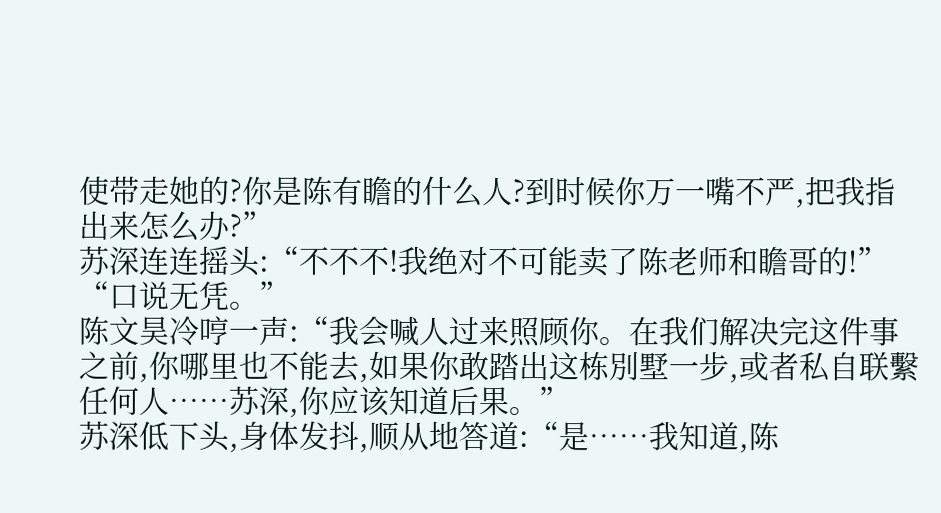使带走她的?你是陈有瞻的什么人?到时候你万一嘴不严,把我指出来怎么办?”
苏深连连摇头:“不不不!我绝对不可能卖了陈老师和瞻哥的!”
“口说无凭。”
陈文昊冷哼一声:“我会喊人过来照顾你。在我们解决完这件事之前,你哪里也不能去,如果你敢踏出这栋別墅一步,或者私自联繫任何人……苏深,你应该知道后果。”
苏深低下头,身体发抖,顺从地答道:“是……我知道,陈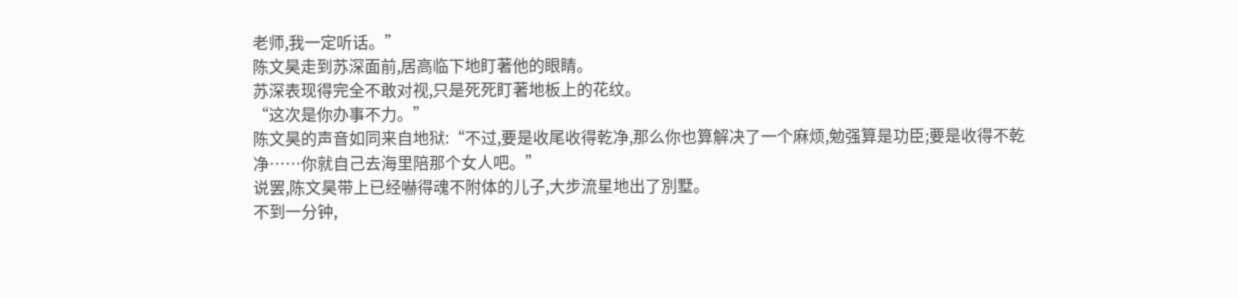老师,我一定听话。”
陈文昊走到苏深面前,居高临下地盯著他的眼睛。
苏深表现得完全不敢对视,只是死死盯著地板上的花纹。
“这次是你办事不力。”
陈文昊的声音如同来自地狱:“不过,要是收尾收得乾净,那么你也算解决了一个麻烦,勉强算是功臣;要是收得不乾净……你就自己去海里陪那个女人吧。”
说罢,陈文昊带上已经嚇得魂不附体的儿子,大步流星地出了別墅。
不到一分钟,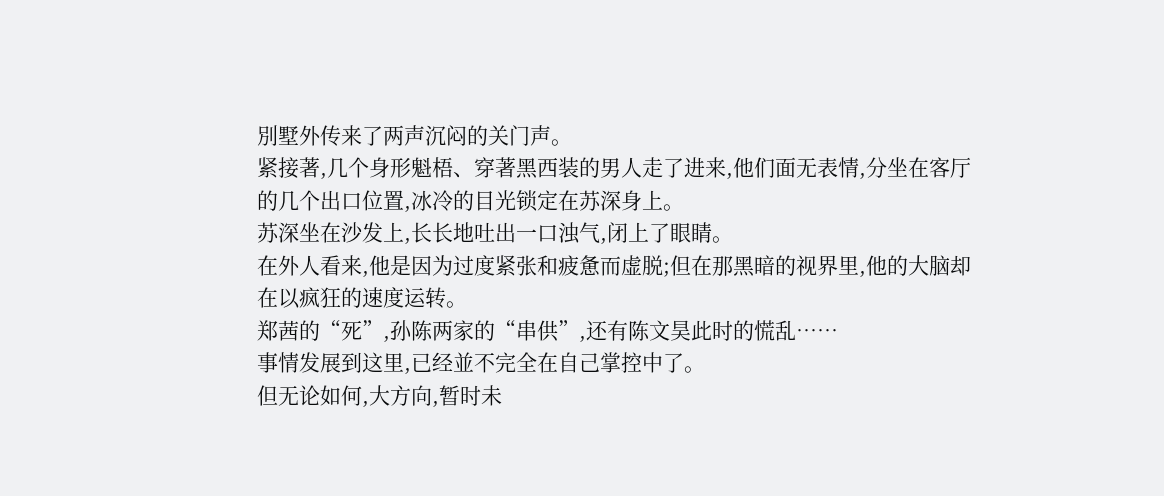別墅外传来了两声沉闷的关门声。
紧接著,几个身形魁梧、穿著黑西装的男人走了进来,他们面无表情,分坐在客厅的几个出口位置,冰冷的目光锁定在苏深身上。
苏深坐在沙发上,长长地吐出一口浊气,闭上了眼睛。
在外人看来,他是因为过度紧张和疲惫而虚脱;但在那黑暗的视界里,他的大脑却在以疯狂的速度运转。
郑茜的“死”,孙陈两家的“串供”,还有陈文昊此时的慌乱……
事情发展到这里,已经並不完全在自己掌控中了。
但无论如何,大方向,暂时未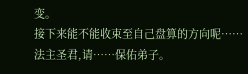变。
接下来能不能收束至自己盘算的方向呢……
法主圣君,请……保佑弟子。